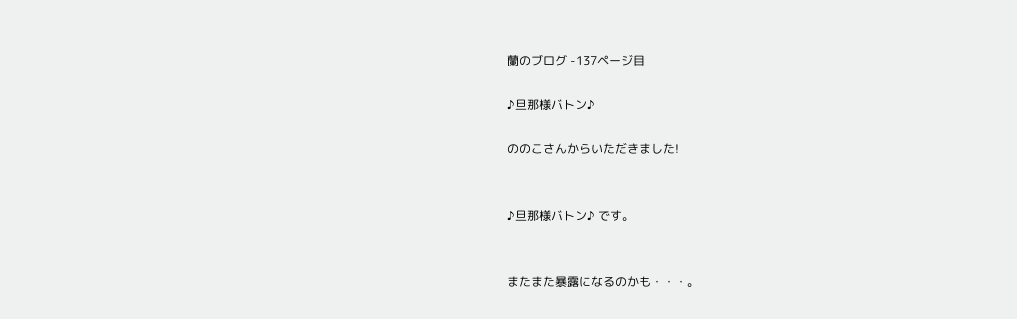蘭のブログ -137ページ目

♪旦那様バトン♪

ののこさんからいただきました!


♪旦那様バトン♪ です。


またまた暴露になるのかも・・・。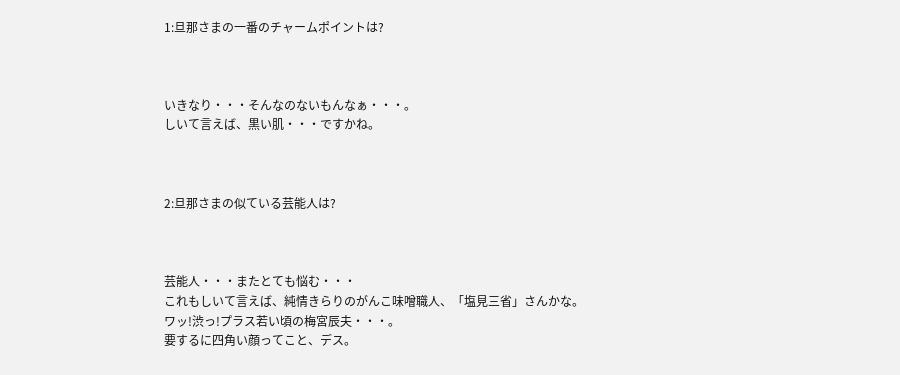1:旦那さまの一番のチャームポイントは?



いきなり・・・そんなのないもんなぁ・・・。
しいて言えば、黒い肌・・・ですかね。



2:旦那さまの似ている芸能人は?



芸能人・・・またとても悩む・・・
これもしいて言えば、純情きらりのがんこ味噌職人、「塩見三省」さんかな。
ワッ!渋っ!プラス若い頃の梅宮辰夫・・・。
要するに四角い顔ってこと、デス。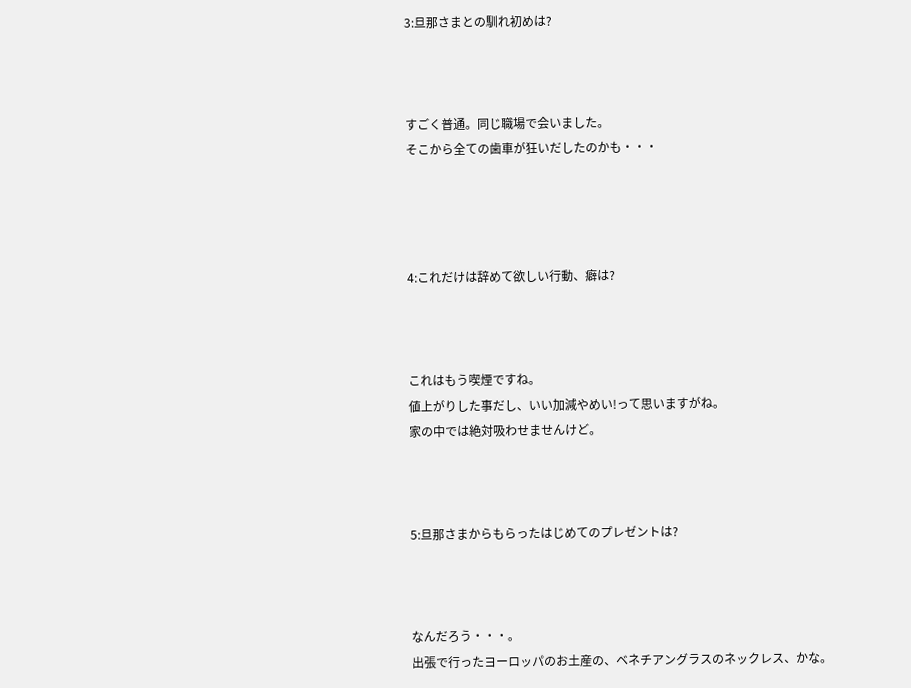3:旦那さまとの馴れ初めは?



すごく普通。同じ職場で会いました。
そこから全ての歯車が狂いだしたのかも・・・




4:これだけは辞めて欲しい行動、癖は?



これはもう喫煙ですね。
値上がりした事だし、いい加減やめい!って思いますがね。
家の中では絶対吸わせませんけど。



5:旦那さまからもらったはじめてのプレゼントは?



なんだろう・・・。
出張で行ったヨーロッパのお土産の、ベネチアングラスのネックレス、かな。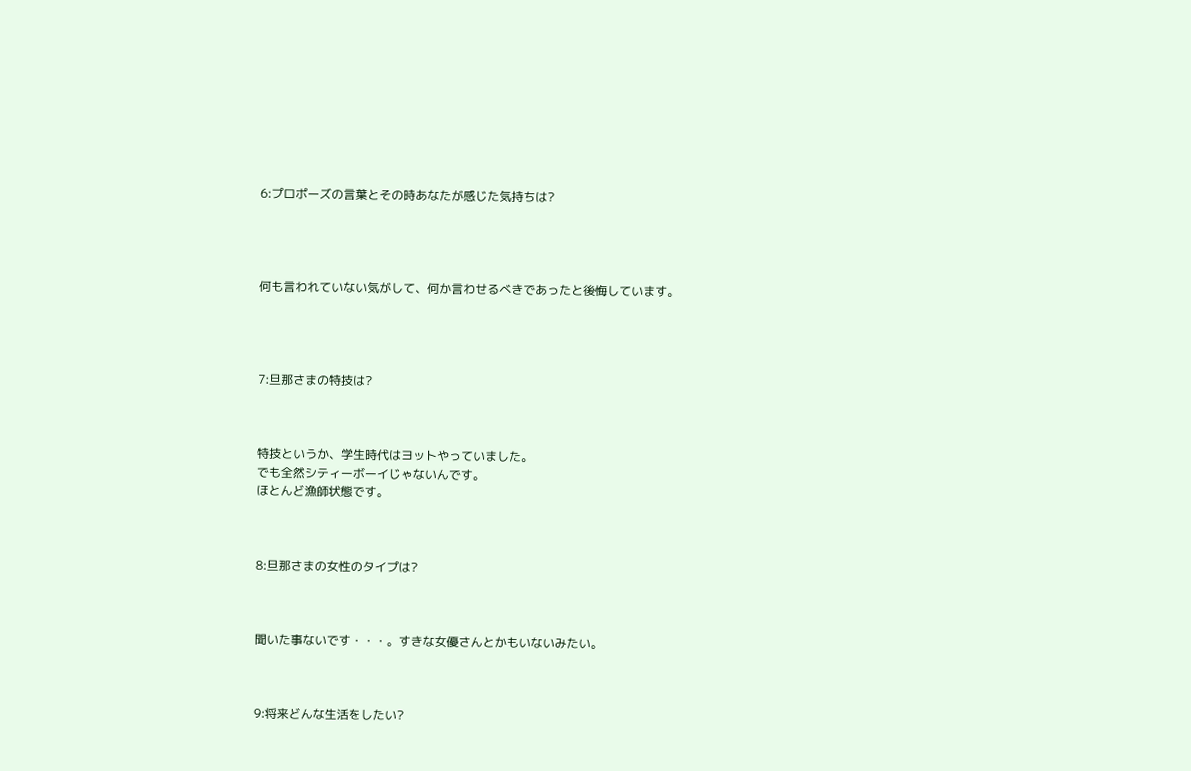6:プロポーズの言葉とその時あなたが感じた気持ちは?




何も言われていない気がして、何か言わせるべきであったと後悔しています。




7:旦那さまの特技は?



特技というか、学生時代はヨットやっていました。
でも全然シティーボーイじゃないんです。
ほとんど漁師状態です。



8:旦那さまの女性のタイプは?



聞いた事ないです・・・。すきな女優さんとかもいないみたい。



9:将来どんな生活をしたい?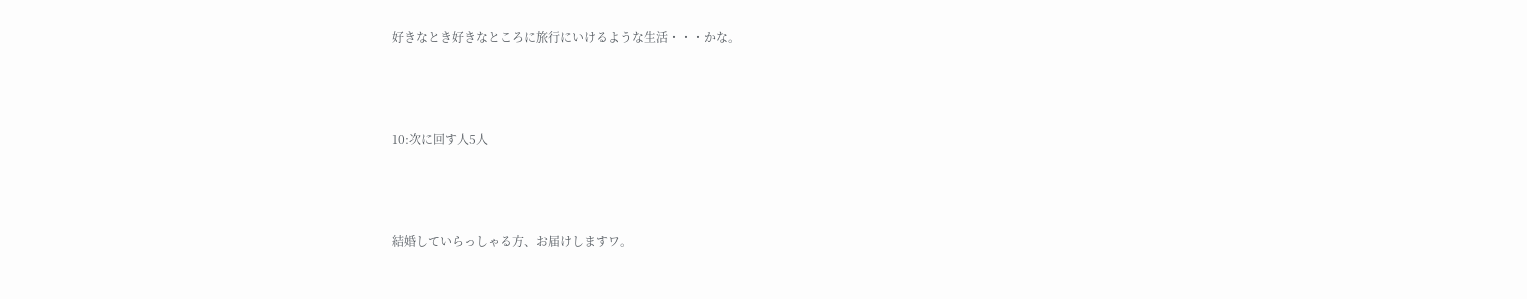好きなとき好きなところに旅行にいけるような生活・・・かな。



10:次に回す人5人



結婚していらっしゃる方、お届けしますワ。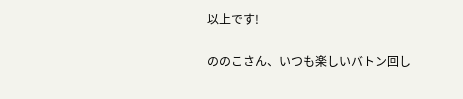以上です!

ののこさん、いつも楽しいバトン回し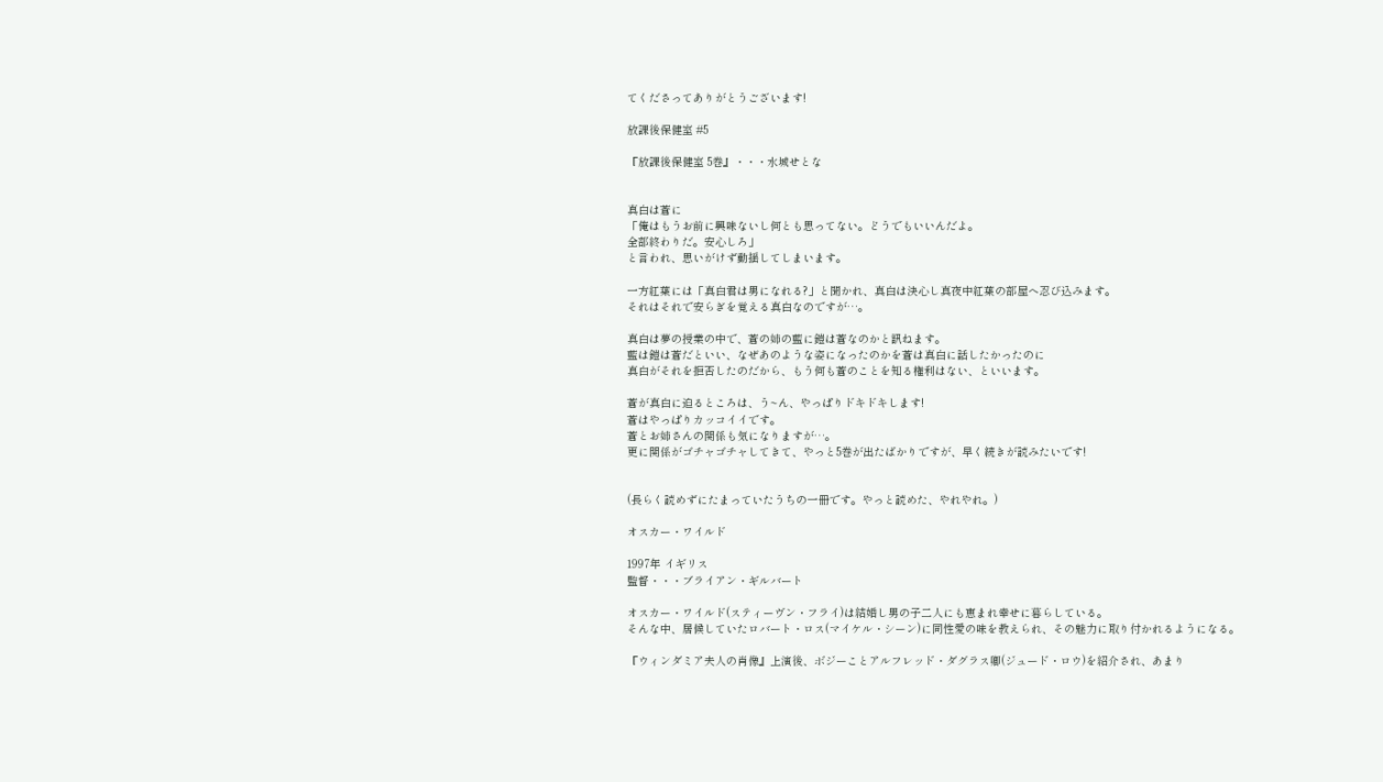てくださってありがとうございます!

放課後保健室 #5

『放課後保健室 5巻』・・・水城せとな


真白は蒼に
「俺はもうお前に興味ないし何とも思ってない。どうでもいいんだよ。
全部終わりだ。安心しろ」
と言われ、思いがけず動揺してしまいます。

一方紅葉には「真白君は男になれる?」と聞かれ、真白は決心し真夜中紅葉の部屋へ忍び込みます。
それはそれで安らぎを覚える真白なのですが…。

真白は夢の授業の中で、蒼の姉の藍に鎧は蒼なのかと訊ねます。
藍は鎧は蒼だといい、なぜあのような姿になったのかを蒼は真白に話したかったのに
真白がそれを拒否したのだから、もう何も蒼のことを知る権利はない、といいます。

蒼が真白に迫るところは、う~ん、やっぱりドキドキします!
蒼はやっぱりカッコイイです。
蒼とお姉さんの関係も気になりますが…。
更に関係がゴチャゴチャしてきて、やっと5巻が出たばかりですが、早く続きが読みたいです!


(長らく読めずにたまっていたうちの一冊です。やっと読めた、やれやれ。)

オスカー・ワイルド

1997年 イギリス
監督・・・ブライアン・ギルバート

オスカー・ワイルド(スティーヴン・フライ)は結婚し男の子二人にも恵まれ幸せに暮らしている。
そんな中、居候していたロバート・ロス(マイケル・シーン)に同性愛の味を教えられ、その魅力に取り付かれるようになる。

『ウィンダミア夫人の肖像』上演後、ボジーことアルフレッド・ダグラス卿(ジュード・ロウ)を紹介され、あまり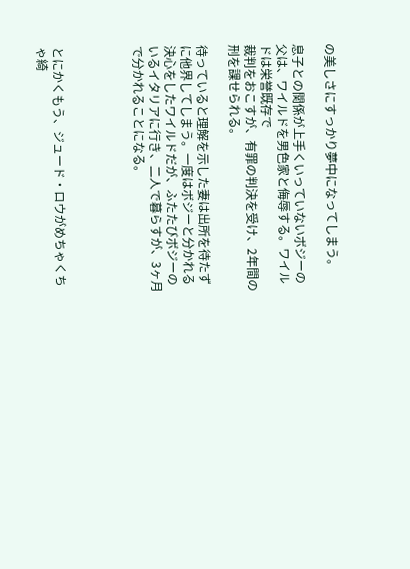の美しさにすっかり夢中になってしまう。

息子との関係が上手くいっていないボジーの父は、ワイルドを男色家と侮辱する。ワイルドは栄誉既存で
裁判をおこすが、有罪の判決を受け、2年間の刑を課せられる。

待っていると理解を示した妻は出所を待たずに他界してしまう。一度はボジーと分かれる決心をしたワイルドだが、ふたたびボジーのいるイタリアに行き、二人で暮らすが、3ヶ月で分かれることになる。




とにかくもう、ジュード・ロウがめちゃくちゃ綺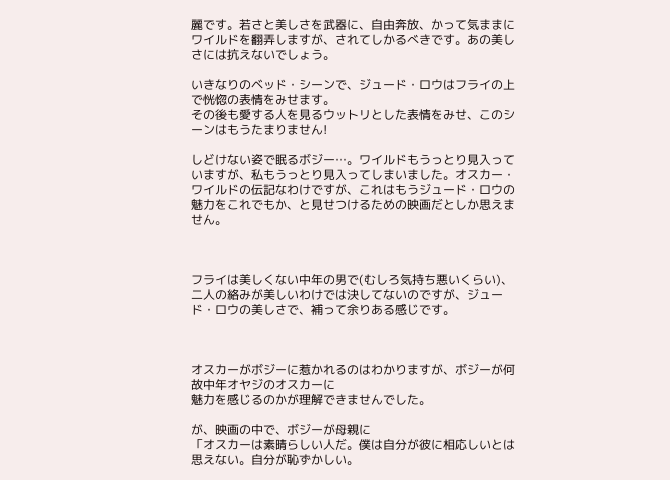麗です。若さと美しさを武器に、自由奔放、かって気ままにワイルドを翻弄しますが、されてしかるべきです。あの美しさには抗えないでしょう。

いきなりのベッド・シーンで、ジュード・ロウはフライの上で恍惚の表情をみせます。
その後も愛する人を見るウットリとした表情をみせ、このシーンはもうたまりません!

しどけない姿で眠るボジー…。ワイルドもうっとり見入っていますが、私もうっとり見入ってしまいました。オスカー・ワイルドの伝記なわけですが、これはもうジュード・ロウの魅力をこれでもか、と見せつけるための映画だとしか思えません。



フライは美しくない中年の男で(むしろ気持ち悪いくらい)、二人の絡みが美しいわけでは決してないのですが、ジュード・ロウの美しさで、補って余りある感じです。



オスカーがボジーに惹かれるのはわかりますが、ボジーが何故中年オヤジのオスカーに
魅力を感じるのかが理解できませんでした。

が、映画の中で、ボジーが母親に
「オスカーは素晴らしい人だ。僕は自分が彼に相応しいとは思えない。自分が恥ずかしい。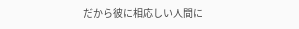だから彼に相応しい人間に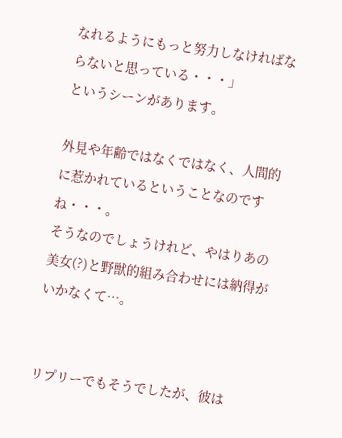なれるようにもっと努力しなければならないと思っている・・・」
というシーンがあります。

外見や年齢ではなくではなく、人間的に惹かれているということなのですね・・・。
そうなのでしょうけれど、やはりあの美女(?)と野獣的組み合わせには納得がいかなくて…。


リプリーでもそうでしたが、彼は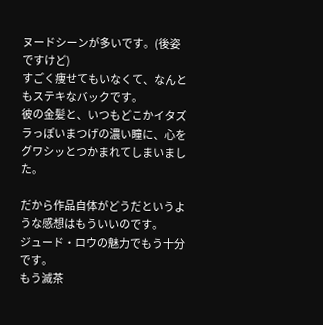ヌードシーンが多いです。(後姿ですけど)
すごく痩せてもいなくて、なんともステキなバックです。
彼の金髪と、いつもどこかイタズラっぽいまつげの濃い瞳に、心をグワシッとつかまれてしまいました。

だから作品自体がどうだというような感想はもういいのです。
ジュード・ロウの魅力でもう十分です。
もう滅茶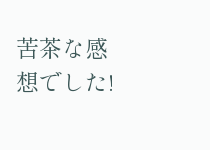苦茶な感想でした!